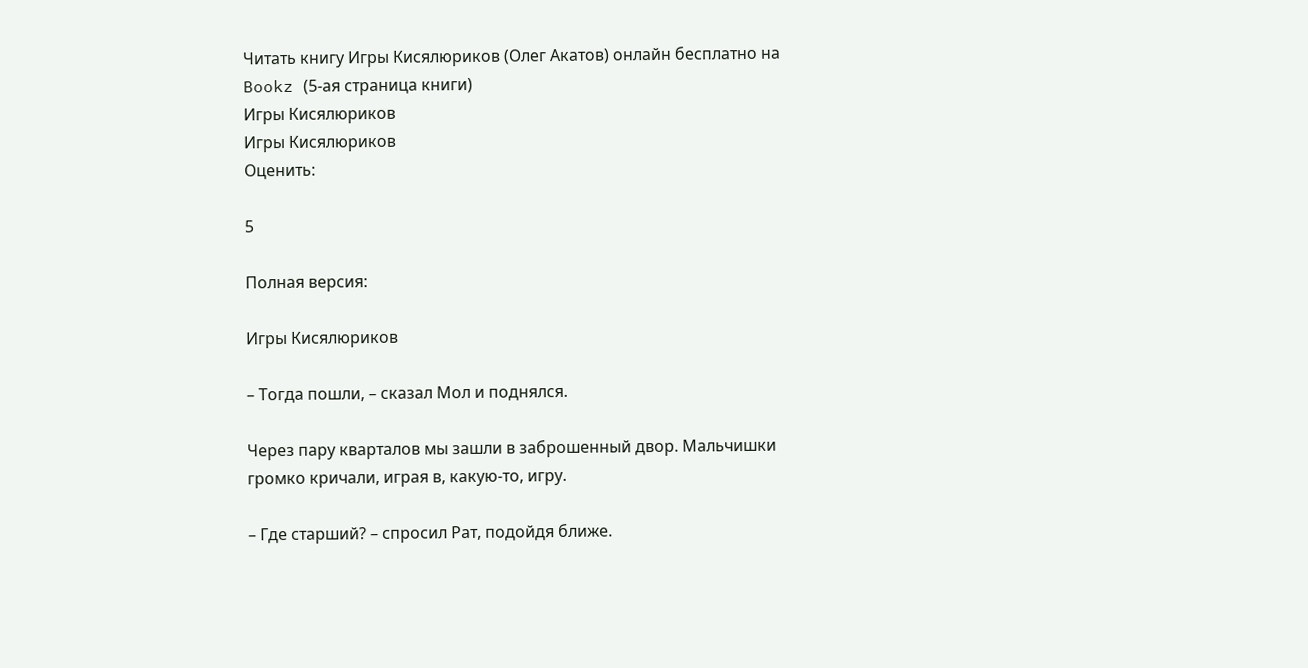Читать книгу Игры Кисялюриков (Олег Акатов) онлайн бесплатно на Bookz (5-ая страница книги)
Игры Кисялюриков
Игры Кисялюриков
Оценить:

5

Полная версия:

Игры Кисялюриков

– Тогда пошли, – сказал Мол и поднялся.

Через пару кварталов мы зашли в заброшенный двор. Мальчишки громко кричали, играя в, какую-то, игру.

– Где старший? – спросил Рат, подойдя ближе.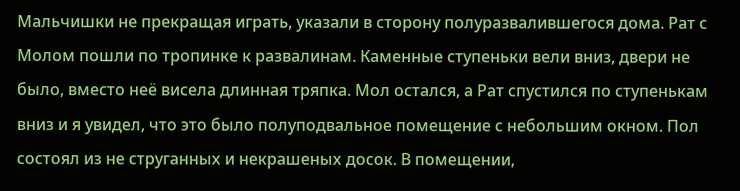Мальчишки не прекращая играть, указали в сторону полуразвалившегося дома. Рат с Молом пошли по тропинке к развалинам. Каменные ступеньки вели вниз, двери не было, вместо неё висела длинная тряпка. Мол остался, а Рат спустился по ступенькам вниз и я увидел, что это было полуподвальное помещение с небольшим окном. Пол состоял из не струганных и некрашеных досок. В помещении,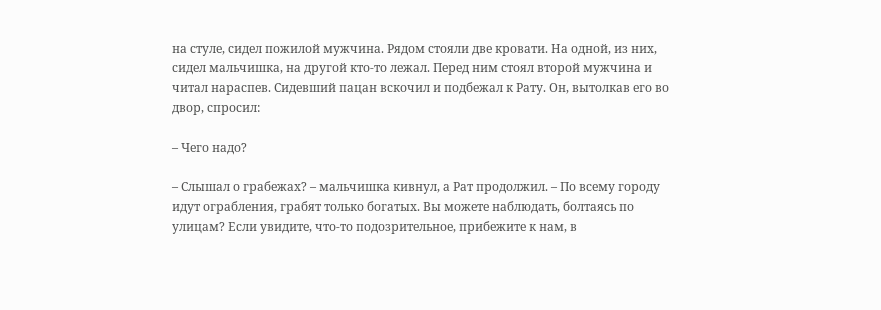на стуле, сидел пожилой мужчина. Рядом стояли две кровати. На одной, из них, сидел мальчишка, на другой кто-то лежал. Перед ним стоял второй мужчина и читал нараспев. Сидевший пацан вскочил и подбежал к Рату. Он, вытолкав его во двор, спросил:

– Чего надо?

– Слышал о грабежах? – мальчишка кивнул, а Рат продолжил. – По всему городу идут ограбления, грабят только богатых. Вы можете наблюдать, болтаясь по улицам? Если увидите, что-то подозрительное, прибежите к нам, в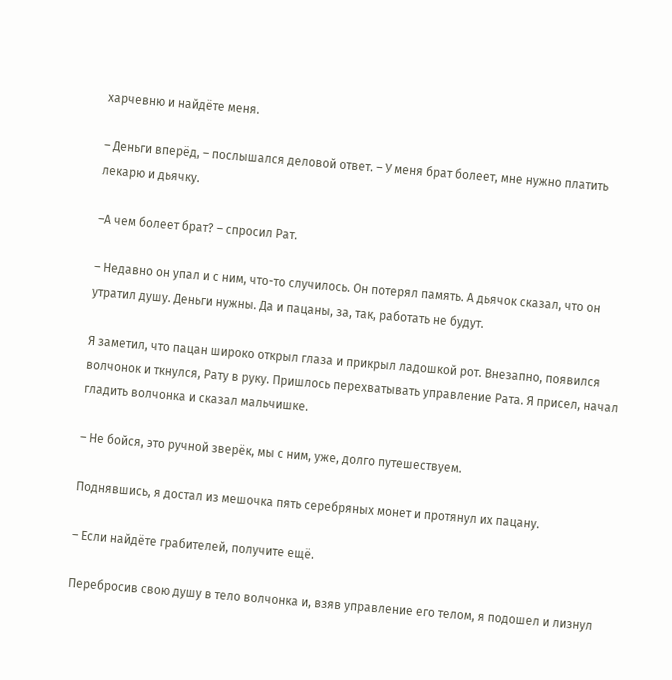харчевню и найдёте меня.

– Деньги вперёд, – послышался деловой ответ. – У меня брат болеет, мне нужно платить лекарю и дьячку.

–А чем болеет брат? – спросил Рат.

– Недавно он упал и с ним, что-то случилось. Он потерял память. А дьячок сказал, что он утратил душу. Деньги нужны. Да и пацаны, за, так, работать не будут.

Я заметил, что пацан широко открыл глаза и прикрыл ладошкой рот. Внезапно, появился волчонок и ткнулся, Рату в руку. Пришлось перехватывать управление Рата. Я присел, начал гладить волчонка и сказал мальчишке.

– Не бойся, это ручной зверёк, мы с ним, уже, долго путешествуем.

Поднявшись, я достал из мешочка пять серебряных монет и протянул их пацану.

– Если найдёте грабителей, получите ещё.

Перебросив свою душу в тело волчонка и, взяв управление его телом, я подошел и лизнул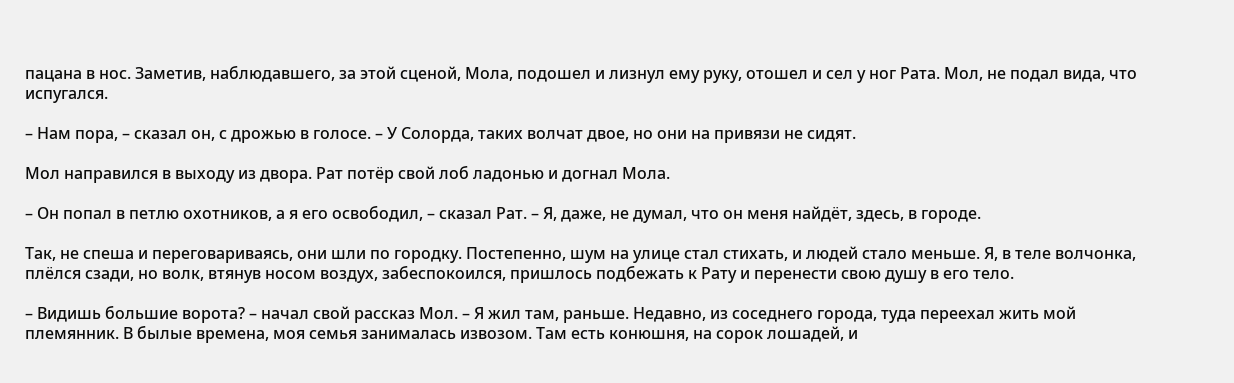пацана в нос. Заметив, наблюдавшего, за этой сценой, Мола, подошел и лизнул ему руку, отошел и сел у ног Рата. Мол, не подал вида, что испугался.

– Нам пора, – сказал он, с дрожью в голосе. – У Солорда, таких волчат двое, но они на привязи не сидят.

Мол направился в выходу из двора. Рат потёр свой лоб ладонью и догнал Мола.

– Он попал в петлю охотников, а я его освободил, – сказал Рат. – Я, даже, не думал, что он меня найдёт, здесь, в городе.

Так, не спеша и переговариваясь, они шли по городку. Постепенно, шум на улице стал стихать, и людей стало меньше. Я, в теле волчонка, плёлся сзади, но волк, втянув носом воздух, забеспокоился, пришлось подбежать к Рату и перенести свою душу в его тело.

– Видишь большие ворота? – начал свой рассказ Мол. – Я жил там, раньше. Недавно, из соседнего города, туда переехал жить мой племянник. В былые времена, моя семья занималась извозом. Там есть конюшня, на сорок лошадей, и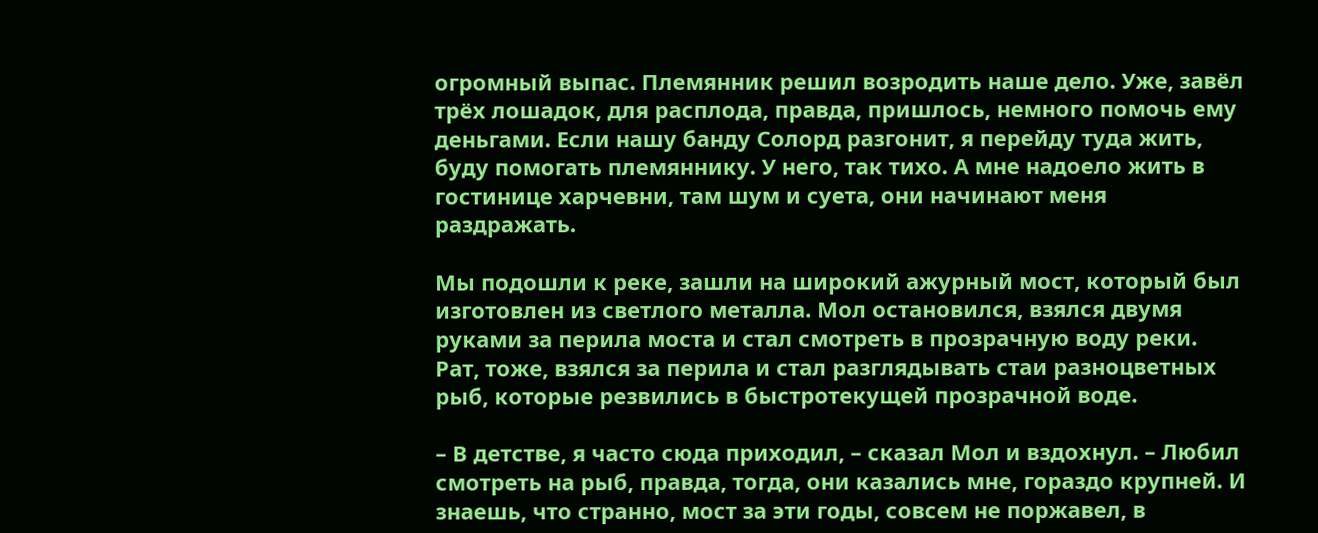огромный выпас. Племянник решил возродить наше дело. Уже, завёл трёх лошадок, для расплода, правда, пришлось, немного помочь ему деньгами. Если нашу банду Солорд разгонит, я перейду туда жить, буду помогать племяннику. У него, так тихо. А мне надоело жить в гостинице харчевни, там шум и суета, они начинают меня раздражать.

Мы подошли к реке, зашли на широкий ажурный мост, который был изготовлен из светлого металла. Мол остановился, взялся двумя руками за перила моста и стал смотреть в прозрачную воду реки. Рат, тоже, взялся за перила и стал разглядывать стаи разноцветных рыб, которые резвились в быстротекущей прозрачной воде.

– В детстве, я часто сюда приходил, – сказал Мол и вздохнул. – Любил смотреть на рыб, правда, тогда, они казались мне, гораздо крупней. И знаешь, что странно, мост за эти годы, совсем не поржавел, в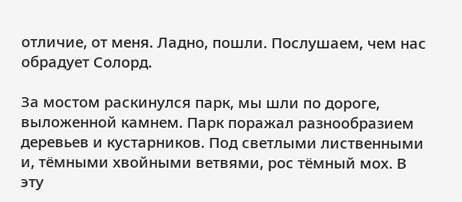отличие, от меня. Ладно, пошли. Послушаем, чем нас обрадует Солорд.

За мостом раскинулся парк, мы шли по дороге, выложенной камнем. Парк поражал разнообразием деревьев и кустарников. Под светлыми лиственными и, тёмными хвойными ветвями, рос тёмный мох. В эту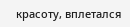красоту, вплетался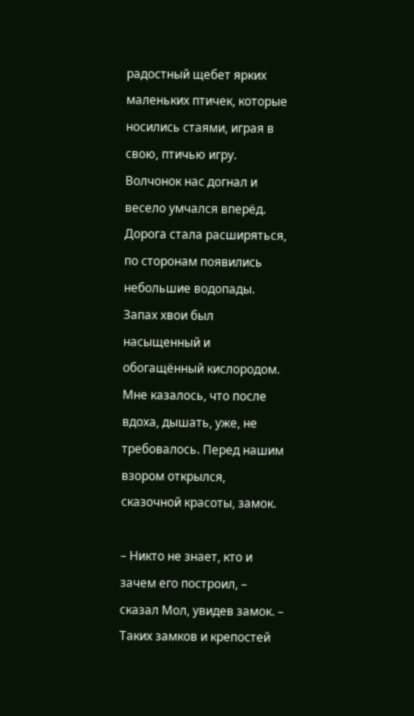радостный щебет ярких маленьких птичек, которые носились стаями, играя в свою, птичью игру. Волчонок нас догнал и весело умчался вперёд. Дорога стала расширяться, по сторонам появились небольшие водопады. Запах хвои был насыщенный и обогащённый кислородом. Мне казалось, что после вдоха, дышать, уже, не требовалось. Перед нашим взором открылся, сказочной красоты, замок.

– Никто не знает, кто и зачем его построил, – сказал Мол, увидев замок. – Таких замков и крепостей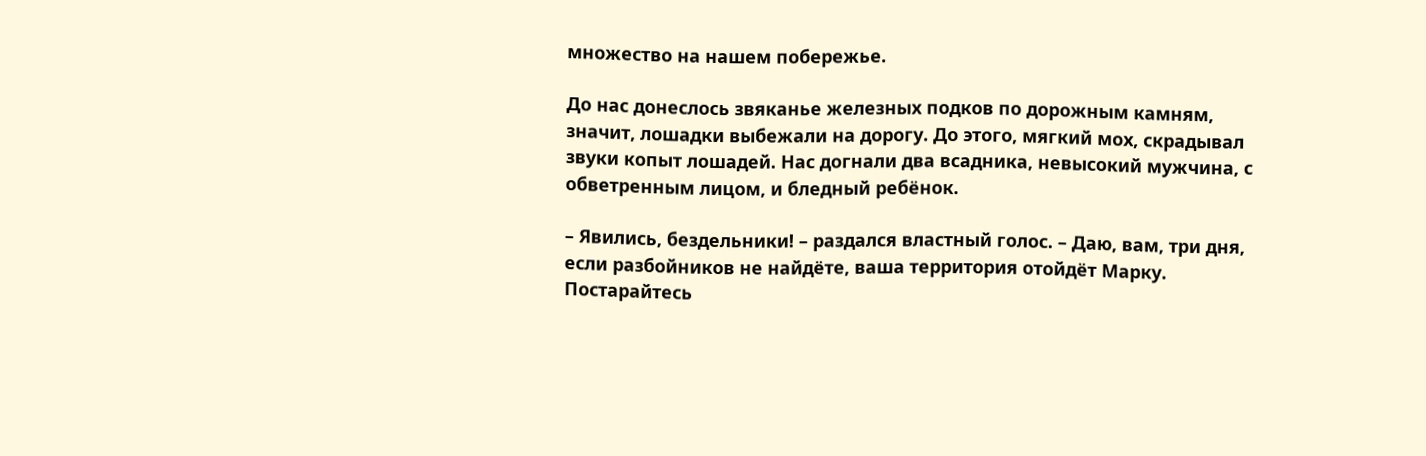множество на нашем побережье.

До нас донеслось звяканье железных подков по дорожным камням, значит, лошадки выбежали на дорогу. До этого, мягкий мох, скрадывал звуки копыт лошадей. Нас догнали два всадника, невысокий мужчина, с обветренным лицом, и бледный ребёнок.

– Явились, бездельники! – раздался властный голос. – Даю, вам, три дня, если разбойников не найдёте, ваша территория отойдёт Марку. Постарайтесь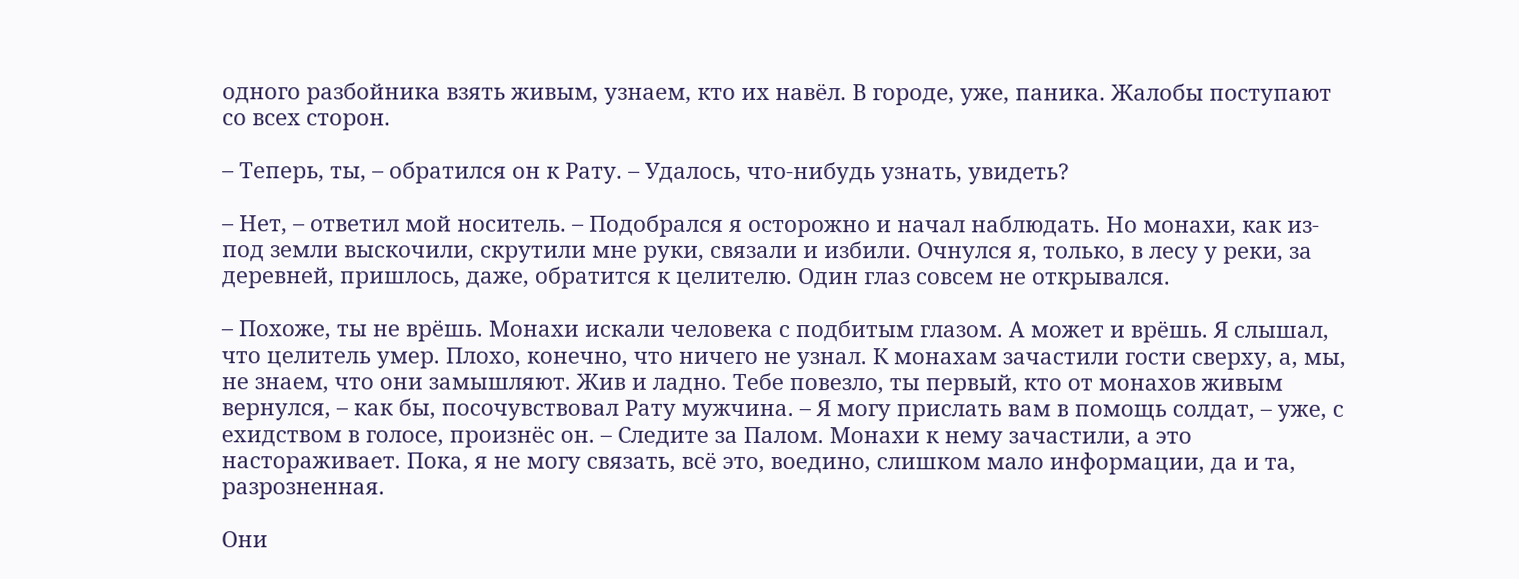одного разбойника взять живым, узнаем, кто их навёл. В городе, уже, паника. Жалобы поступают со всех сторон.

– Теперь, ты, – обратился он к Рату. – Удалось, что-нибудь узнать, увидеть?

– Нет, – ответил мой носитель. – Подобрался я осторожно и начал наблюдать. Но монахи, как из-под земли выскочили, скрутили мне руки, связали и избили. Очнулся я, только, в лесу у реки, за деревней, пришлось, даже, обратится к целителю. Один глаз совсем не открывался.

– Похоже, ты не врёшь. Монахи искали человека с подбитым глазом. А может и врёшь. Я слышал, что целитель умер. Плохо, конечно, что ничего не узнал. К монахам зачастили гости сверху, а, мы, не знаем, что они замышляют. Жив и ладно. Тебе повезло, ты первый, кто от монахов живым вернулся, – как бы, посочувствовал Рату мужчина. – Я могу прислать вам в помощь солдат, – уже, с ехидством в голосе, произнёс он. – Следите за Палом. Монахи к нему зачастили, а это настораживает. Пока, я не могу связать, всё это, воедино, слишком мало информации, да и та, разрозненная.

Они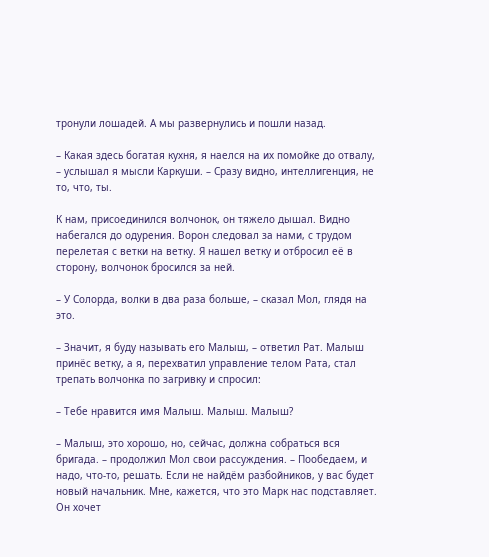тронули лошадей. А мы развернулись и пошли назад.

– Какая здесь богатая кухня, я наелся на их помойке до отвалу, – услышал я мысли Каркуши. – Сразу видно, интеллигенция, не то, что, ты.

К нам, присоединился волчонок, он тяжело дышал. Видно набегался до одурения. Ворон следовал за нами, с трудом перелетая с ветки на ветку. Я нашел ветку и отбросил её в сторону, волчонок бросился за ней.

– У Солорда, волки в два раза больше, – сказал Мол, глядя на это.

– Значит, я буду называть его Малыш, – ответил Рат. Малыш принёс ветку, а я, перехватил управление телом Рата, стал трепать волчонка по загривку и спросил:

– Тебе нравится имя Малыш. Малыш. Малыш?

– Малыш, это хорошо, но, сейчас, должна собраться вся бригада. – продолжил Мол свои рассуждения. – Пообедаем, и надо, что-то, решать. Если не найдём разбойников, у вас будет новый начальник. Мне, кажется, что это Марк нас подставляет. Он хочет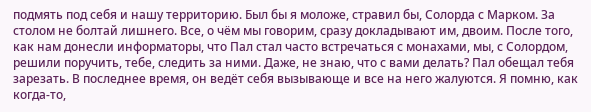подмять под себя и нашу территорию. Был бы я моложе, стравил бы, Солорда с Марком. За столом не болтай лишнего. Все, о чём мы говорим, сразу докладывают им, двоим. После того, как нам донесли информаторы, что Пал стал часто встречаться с монахами, мы, с Солордом, решили поручить, тебе, следить за ними. Даже, не знаю, что с вами делать? Пал обещал тебя зарезать. В последнее время, он ведёт себя вызывающе и все на него жалуются. Я помню, как когда-то,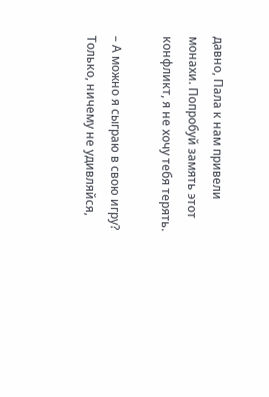давно, Пала к нам привели монахи. Попробуй замять этот конфликт, я не хочу тебя терять.

– А можно я сыграю в свою игру? Только, ничему не удивляйся,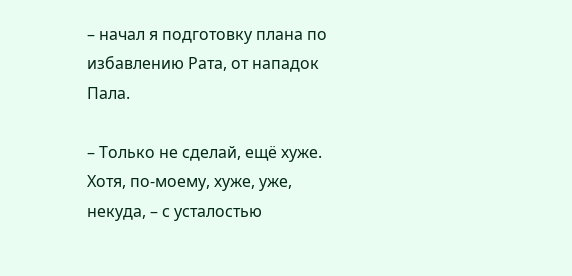– начал я подготовку плана по избавлению Рата, от нападок Пала.

– Только не сделай, ещё хуже. Хотя, по-моему, хуже, уже, некуда, – с усталостью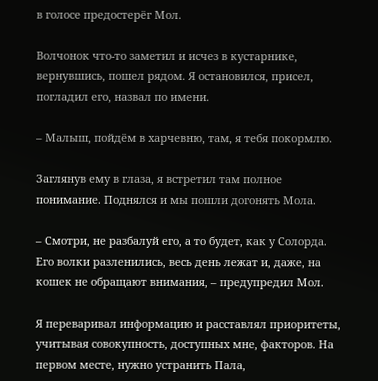в голосе предостерёг Мол.

Волчонок что-то заметил и исчез в кустарнике, вернувшись, пошел рядом. Я остановился, присел, погладил его, назвал по имени.

– Малыш, пойдём в харчевню, там, я тебя покормлю.

Заглянув ему в глаза, я встретил там полное понимание. Поднялся и мы пошли догонять Мола.

– Смотри, не разбалуй его, а то будет, как у Солорда. Его волки разленились, весь день лежат и, даже, на кошек не обращают внимания, – предупредил Мол.

Я переваривал информацию и расставлял приоритеты, учитывая совокупность, доступных мне, факторов. На первом месте, нужно устранить Пала,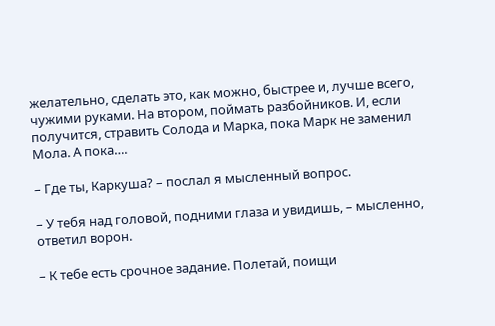желательно, сделать это, как можно, быстрее и, лучше всего, чужими руками. На втором, поймать разбойников. И, если получится, стравить Солода и Марка, пока Марк не заменил Мола. А пока….

– Где ты, Каркуша? – послал я мысленный вопрос.

– У тебя над головой, подними глаза и увидишь, – мысленно, ответил ворон.

– К тебе есть срочное задание. Полетай, поищи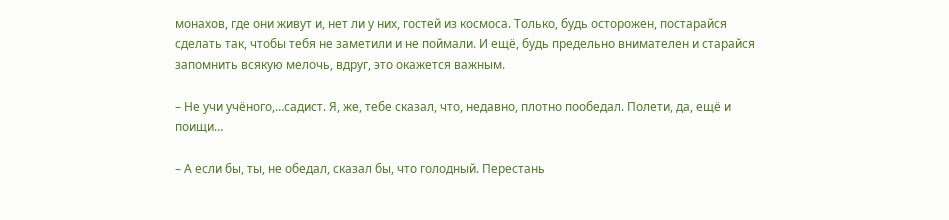монахов, где они живут и, нет ли у них, гостей из космоса. Только, будь осторожен, постарайся сделать так, чтобы тебя не заметили и не поймали. И ещё, будь предельно внимателен и старайся запомнить всякую мелочь, вдруг, это окажется важным.

– Не учи учёного,…садист. Я, же, тебе сказал, что, недавно, плотно пообедал. Полети, да, ещё и поищи…

– А если бы, ты, не обедал, сказал бы, что голодный. Перестань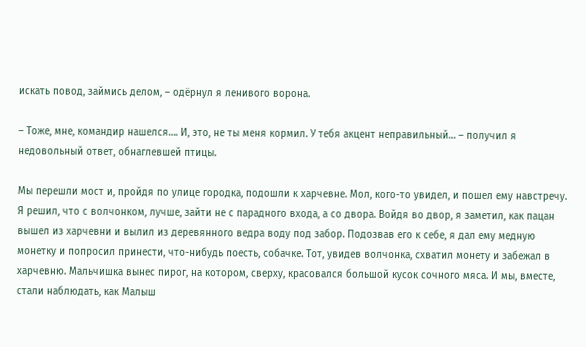искать повод, займись делом, – одёрнул я ленивого ворона.

– Тоже, мне, командир нашелся…. И, это, не ты меня кормил. У тебя акцент неправильный… – получил я недовольный ответ, обнаглевшей птицы.

Мы перешли мост и, пройдя по улице городка, подошли к харчевне. Мол, кого-то увидел, и пошел ему навстречу. Я решил, что с волчонком, лучше, зайти не с парадного входа, а со двора. Войдя во двор, я заметил, как пацан вышел из харчевни и вылил из деревянного ведра воду под забор. Подозвав его к себе, я дал ему медную монетку и попросил принести, что-нибудь поесть, собачке. Тот, увидев волчонка, схватил монету и забежал в харчевню. Мальчишка вынес пирог, на котором, сверху, красовался большой кусок сочного мяса. И мы, вместе, стали наблюдать, как Малыш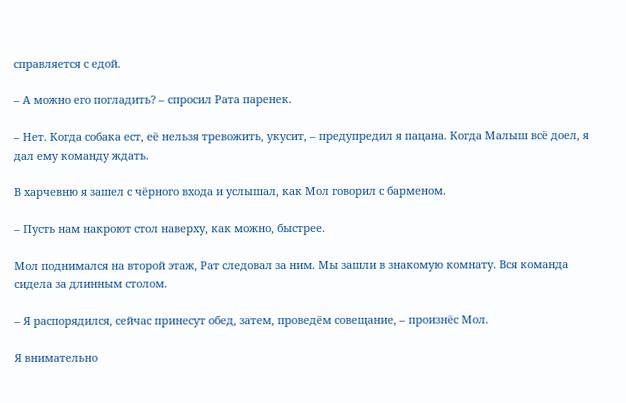справляется с едой.

– А можно его погладить? – спросил Рата паренек.

– Нет. Когда собака ест, её нельзя тревожить, укусит, – предупредил я пацана. Когда Малыш всё доел, я дал ему команду ждать.

В харчевню я зашел с чёрного входа и услышал, как Мол говорил с барменом.

– Пусть нам накроют стол наверху, как можно, быстрее.

Мол поднимался на второй этаж, Рат следовал за ним. Мы зашли в знакомую комнату. Вся команда сидела за длинным столом.

– Я распорядился, сейчас принесут обед, затем, проведём совещание, – произнёс Мол.

Я внимательно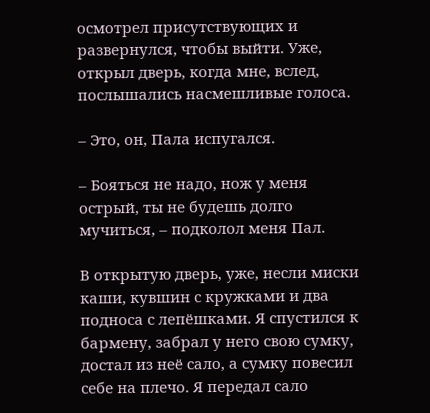осмотрел присутствующих и развернулся, чтобы выйти. Уже, открыл дверь, когда мне, вслед, послышались насмешливые голоса.

– Это, он, Пала испугался.

– Бояться не надо, нож у меня острый, ты не будешь долго мучиться, – подколол меня Пал.

В открытую дверь, уже, несли миски каши, кувшин с кружками и два подноса с лепёшками. Я спустился к бармену, забрал у него свою сумку, достал из неё сало, а сумку повесил себе на плечо. Я передал сало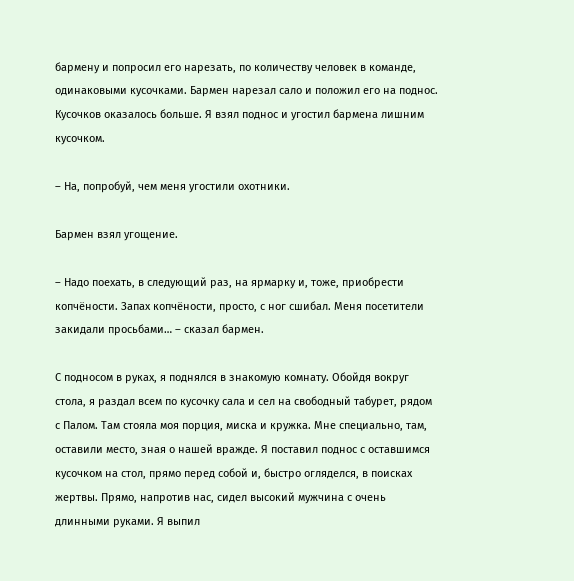бармену и попросил его нарезать, по количеству человек в команде, одинаковыми кусочками. Бармен нарезал сало и положил его на поднос. Кусочков оказалось больше. Я взял поднос и угостил бармена лишним кусочком.

– На, попробуй, чем меня угостили охотники.

Бармен взял угощение.

– Надо поехать, в следующий раз, на ярмарку и, тоже, приобрести копчёности. Запах копчёности, просто, с ног сшибал. Меня посетители закидали просьбами… – сказал бармен.

С подносом в руках, я поднялся в знакомую комнату. Обойдя вокруг стола, я раздал всем по кусочку сала и сел на свободный табурет, рядом с Палом. Там стояла моя порция, миска и кружка. Мне специально, там, оставили место, зная о нашей вражде. Я поставил поднос с оставшимся кусочком на стол, прямо перед собой и, быстро огляделся, в поисках жертвы. Прямо, напротив нас, сидел высокий мужчина с очень длинными руками. Я выпил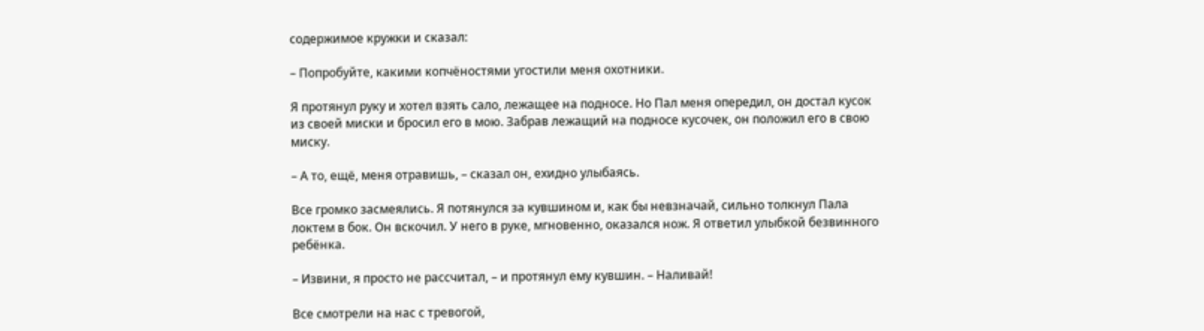содержимое кружки и сказал:

– Попробуйте, какими копчёностями угостили меня охотники.

Я протянул руку и хотел взять сало, лежащее на подносе. Но Пал меня опередил, он достал кусок из своей миски и бросил его в мою. Забрав лежащий на подносе кусочек, он положил его в свою миску.

– А то, ещё, меня отравишь, – сказал он, ехидно улыбаясь.

Все громко засмеялись. Я потянулся за кувшином и, как бы невзначай, сильно толкнул Пала локтем в бок. Он вскочил. У него в руке, мгновенно, оказался нож. Я ответил улыбкой безвинного ребёнка.

– Извини, я просто не рассчитал, – и протянул ему кувшин. – Наливай!

Все смотрели на нас с тревогой,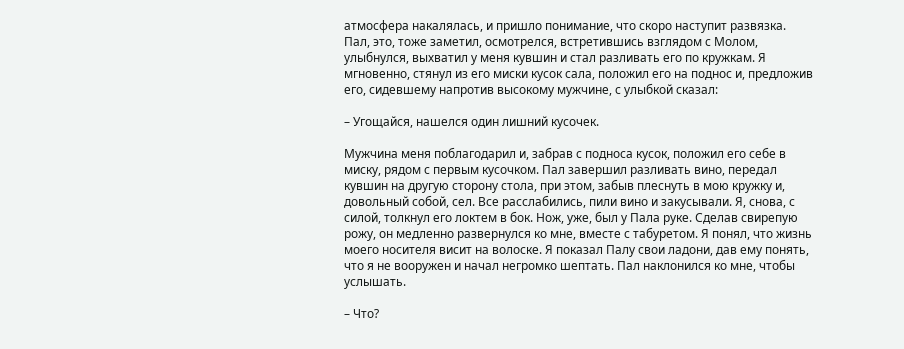атмосфера накалялась, и пришло понимание, что скоро наступит развязка. Пал, это, тоже заметил, осмотрелся, встретившись взглядом с Молом, улыбнулся, выхватил у меня кувшин и стал разливать его по кружкам. Я мгновенно, стянул из его миски кусок сала, положил его на поднос и, предложив его, сидевшему напротив высокому мужчине, с улыбкой сказал:

– Угощайся, нашелся один лишний кусочек.

Мужчина меня поблагодарил и, забрав с подноса кусок, положил его себе в миску, рядом с первым кусочком. Пал завершил разливать вино, передал кувшин на другую сторону стола, при этом, забыв плеснуть в мою кружку и, довольный собой, сел. Все расслабились, пили вино и закусывали. Я, снова, с силой, толкнул его локтем в бок. Нож, уже, был у Пала руке. Сделав свирепую рожу, он медленно развернулся ко мне, вместе с табуретом. Я понял, что жизнь моего носителя висит на волоске. Я показал Палу свои ладони, дав ему понять, что я не вооружен и начал негромко шептать. Пал наклонился ко мне, чтобы услышать.

– Что?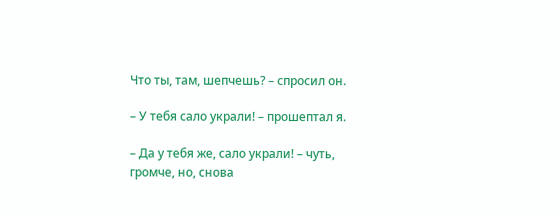Что ты, там, шепчешь? – спросил он.

– У тебя сало украли! – прошептал я.

– Да у тебя же, сало украли! – чуть, громче, но, снова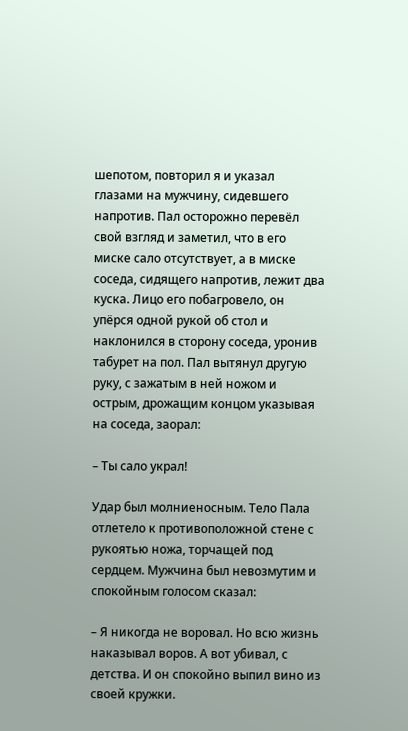шепотом, повторил я и указал глазами на мужчину, сидевшего напротив. Пал осторожно перевёл свой взгляд и заметил, что в его миске сало отсутствует, а в миске соседа, сидящего напротив, лежит два куска. Лицо его побагровело, он упёрся одной рукой об стол и наклонился в сторону соседа, уронив табурет на пол. Пал вытянул другую руку, с зажатым в ней ножом и острым, дрожащим концом указывая на соседа, заорал:

– Ты сало украл!

Удар был молниеносным. Тело Пала отлетело к противоположной стене с рукоятью ножа, торчащей под сердцем. Мужчина был невозмутим и спокойным голосом сказал:

– Я никогда не воровал. Но всю жизнь наказывал воров. А вот убивал, с детства. И он спокойно выпил вино из своей кружки.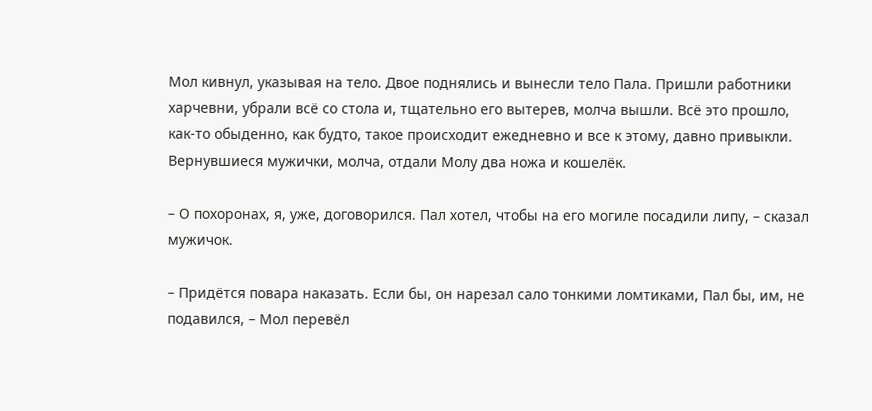Мол кивнул, указывая на тело. Двое поднялись и вынесли тело Пала. Пришли работники харчевни, убрали всё со стола и, тщательно его вытерев, молча вышли. Всё это прошло, как-то обыденно, как будто, такое происходит ежедневно и все к этому, давно привыкли. Вернувшиеся мужички, молча, отдали Молу два ножа и кошелёк.

– О похоронах, я, уже, договорился. Пал хотел, чтобы на его могиле посадили липу, – сказал мужичок.

– Придётся повара наказать. Если бы, он нарезал сало тонкими ломтиками, Пал бы, им, не подавился, – Мол перевёл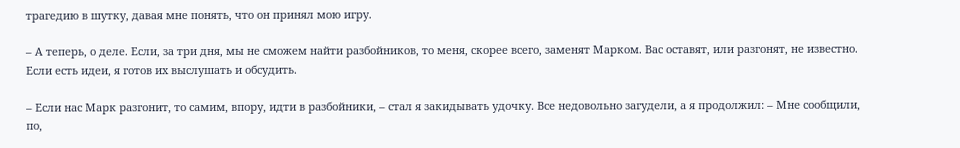трагедию в шутку, давая мне понять, что он принял мою игру.

– А теперь, о деле. Если, за три дня, мы не сможем найти разбойников, то меня, скорее всего, заменят Марком. Вас оставят, или разгонят, не известно. Если есть идеи, я готов их выслушать и обсудить.

– Если нас Марк разгонит, то самим, впору, идти в разбойники, – стал я закидывать удочку. Все недовольно загудели, а я продолжил: – Мне сообщили, по,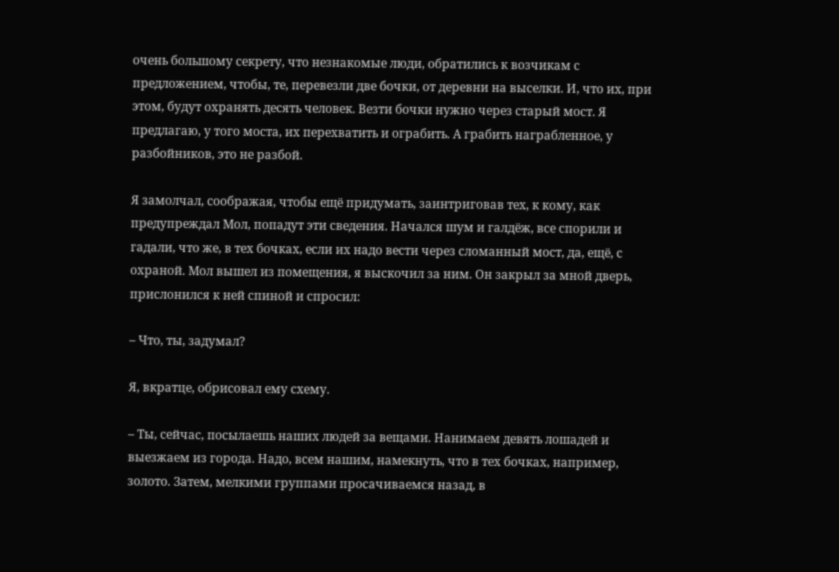очень большому секрету, что незнакомые люди, обратились к возчикам с предложением, чтобы, те, перевезли две бочки, от деревни на выселки. И, что их, при этом, будут охранять десять человек. Везти бочки нужно через старый мост. Я предлагаю, у того моста, их перехватить и ограбить. А грабить награбленное, у разбойников, это не разбой.

Я замолчал, соображая, чтобы ещё придумать, заинтриговав тех, к кому, как предупреждал Мол, попадут эти сведения. Начался шум и галдёж, все спорили и гадали, что же, в тех бочках, если их надо вести через сломанный мост, да, ещё, с охраной. Мол вышел из помещения, я выскочил за ним. Он закрыл за мной дверь, прислонился к ней спиной и спросил:

– Что, ты, задумал?

Я, вкратце, обрисовал ему схему.

– Ты, сейчас, посылаешь наших людей за вещами. Нанимаем девять лошадей и выезжаем из города. Надо, всем нашим, намекнуть, что в тех бочках, например, золото. Затем, мелкими группами просачиваемся назад, в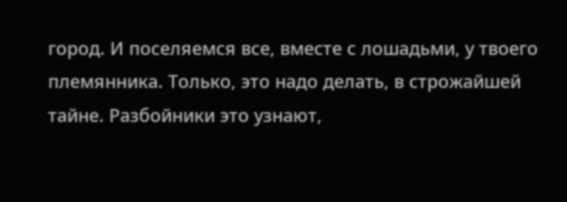город. И поселяемся все, вместе с лошадьми, у твоего племянника. Только, это надо делать, в строжайшей тайне. Разбойники это узнают,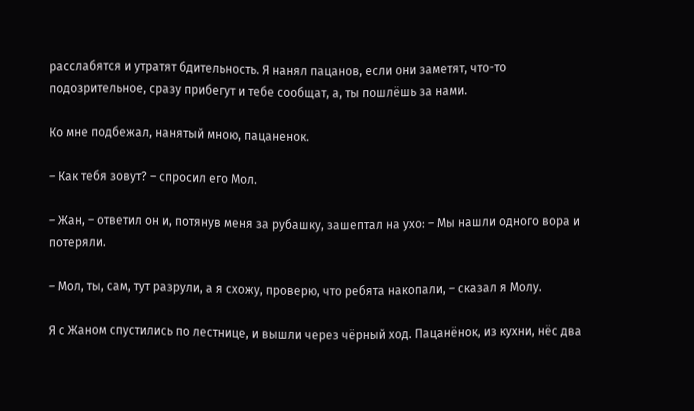расслабятся и утратят бдительность. Я нанял пацанов, если они заметят, что-то подозрительное, сразу прибегут и тебе сообщат, а, ты пошлёшь за нами.

Ко мне подбежал, нанятый мною, пацаненок.

– Как тебя зовут? – спросил его Мол.

– Жан, – ответил он и, потянув меня за рубашку, зашептал на ухо: – Мы нашли одного вора и потеряли.

– Мол, ты, сам, тут разрули, а я схожу, проверю, что ребята накопали, – сказал я Молу.

Я с Жаном спустились по лестнице, и вышли через чёрный ход. Пацанёнок, из кухни, нёс два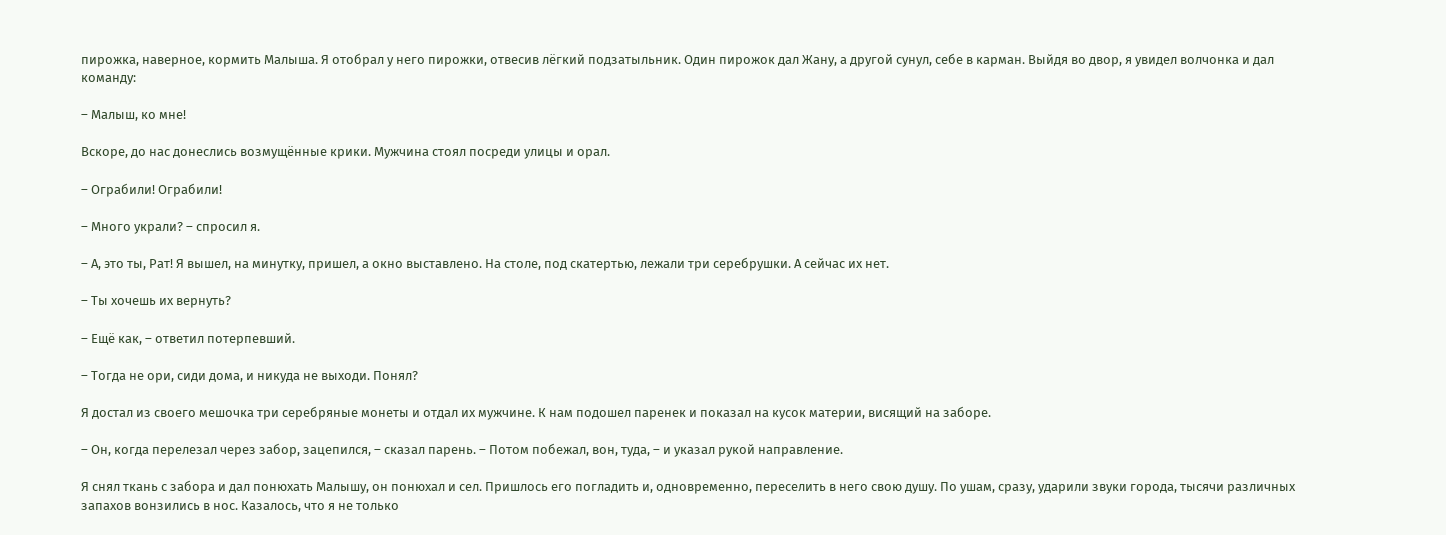пирожка, наверное, кормить Малыша. Я отобрал у него пирожки, отвесив лёгкий подзатыльник. Один пирожок дал Жану, а другой сунул, себе в карман. Выйдя во двор, я увидел волчонка и дал команду:

– Малыш, ко мне!

Вскоре, до нас донеслись возмущённые крики. Мужчина стоял посреди улицы и орал.

– Ограбили! Ограбили!

– Много украли? – спросил я.

– А, это ты, Рат! Я вышел, на минутку, пришел, а окно выставлено. На столе, под скатертью, лежали три серебрушки. А сейчас их нет.

– Ты хочешь их вернуть?

– Ещё как, – ответил потерпевший.

– Тогда не ори, сиди дома, и никуда не выходи. Понял?

Я достал из своего мешочка три серебряные монеты и отдал их мужчине. К нам подошел паренек и показал на кусок материи, висящий на заборе.

– Он, когда перелезал через забор, зацепился, – сказал парень. – Потом побежал, вон, туда, – и указал рукой направление.

Я снял ткань с забора и дал понюхать Малышу, он понюхал и сел. Пришлось его погладить и, одновременно, переселить в него свою душу. По ушам, сразу, ударили звуки города, тысячи различных запахов вонзились в нос. Казалось, что я не только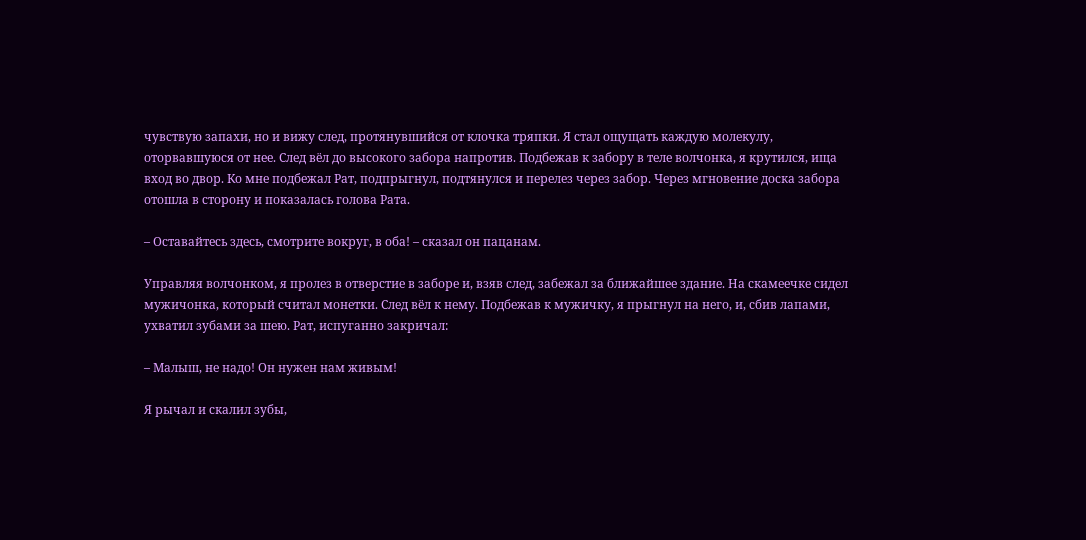чувствую запахи, но и вижу след, протянувшийся от клочка тряпки. Я стал ощущать каждую молекулу, оторвавшуюся от нее. След вёл до высокого забора напротив. Подбежав к забору в теле волчонка, я крутился, ища вход во двор. Ко мне подбежал Рат, подпрыгнул, подтянулся и перелез через забор. Через мгновение доска забора отошла в сторону и показалась голова Рата.

– Оставайтесь здесь, смотрите вокруг, в оба! – сказал он пацанам.

Управляя волчонком, я пролез в отверстие в заборе и, взяв след, забежал за ближайшее здание. На скамеечке сидел мужичонка, который считал монетки. След вёл к нему. Подбежав к мужичку, я прыгнул на него, и, сбив лапами, ухватил зубами за шею. Рат, испуганно закричал:

– Малыш, не надо! Он нужен нам живым!

Я рычал и скалил зубы,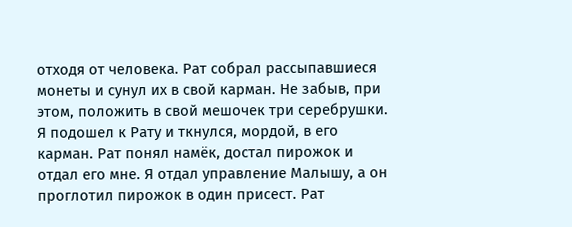отходя от человека. Рат собрал рассыпавшиеся монеты и сунул их в свой карман. Не забыв, при этом, положить в свой мешочек три серебрушки. Я подошел к Рату и ткнулся, мордой, в его карман. Рат понял намёк, достал пирожок и отдал его мне. Я отдал управление Малышу, а он проглотил пирожок в один присест. Рат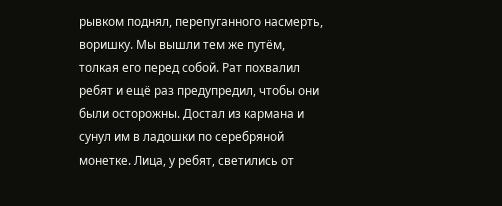рывком поднял, перепуганного насмерть, воришку. Мы вышли тем же путём, толкая его перед собой. Рат похвалил ребят и ещё раз предупредил, чтобы они были осторожны. Достал из кармана и сунул им в ладошки по серебряной монетке. Лица, у ребят, светились от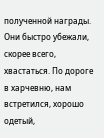полученной награды. Они быстро убежали, скорее всего, хвастаться. По дороге в харчевню, нам встретился, хорошо одетый,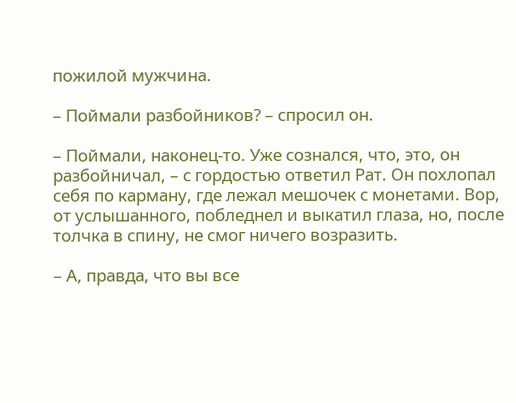пожилой мужчина.

– Поймали разбойников? – спросил он.

– Поймали, наконец-то. Уже сознался, что, это, он разбойничал, – с гордостью ответил Рат. Он похлопал себя по карману, где лежал мешочек с монетами. Вор, от услышанного, побледнел и выкатил глаза, но, после толчка в спину, не смог ничего возразить.

– А, правда, что вы все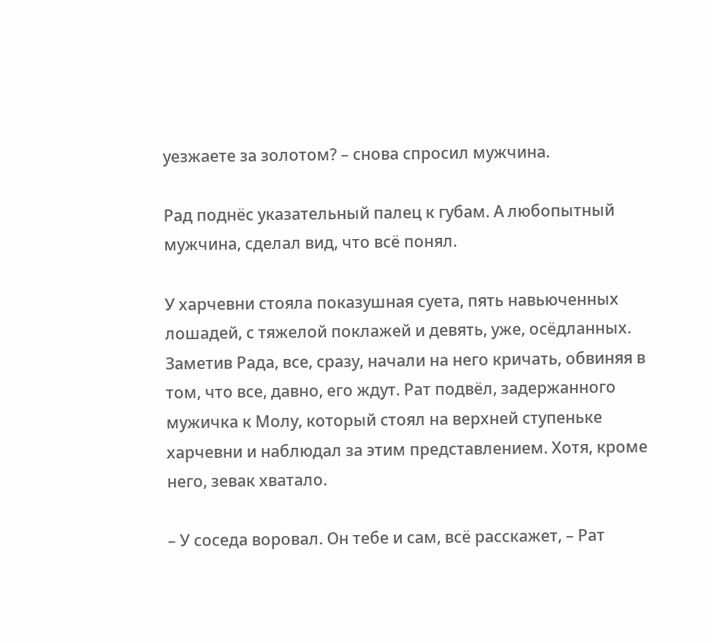уезжаете за золотом? – снова спросил мужчина.

Рад поднёс указательный палец к губам. А любопытный мужчина, сделал вид, что всё понял.

У харчевни стояла показушная суета, пять навьюченных лошадей, с тяжелой поклажей и девять, уже, осёдланных. Заметив Рада, все, сразу, начали на него кричать, обвиняя в том, что все, давно, его ждут. Рат подвёл, задержанного мужичка к Молу, который стоял на верхней ступеньке харчевни и наблюдал за этим представлением. Хотя, кроме него, зевак хватало.

– У соседа воровал. Он тебе и сам, всё расскажет, – Рат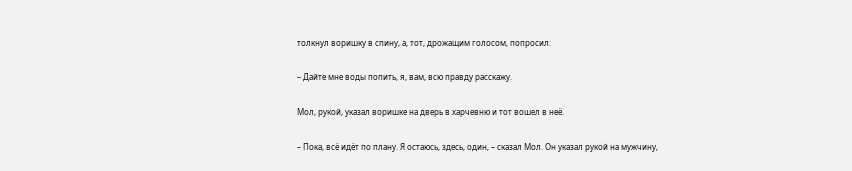толкнул воришку в спину, а, тот, дрожащим голосом, попросил:

– Дайте мне воды попить, я, вам, всю правду расскажу.

Мол, рукой, указал воришке на дверь в харчевню и тот вошел в неё.

– Пока, всё идёт по плану. Я остаюсь, здесь, один, – сказал Мол. Он указал рукой на мужчину,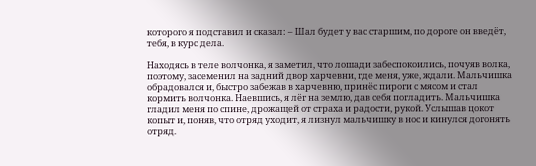которого я подставил и сказал: – Шал будет у вас старшим, по дороге он введёт, тебя, в курс дела.

Находясь в теле волчонка, я заметил, что лошади забеспокоились, почуяв волка, поэтому, засеменил на задний двор харчевни, где меня, уже, ждали. Мальчишка обрадовался и, быстро забежав в харчевню, принёс пироги с мясом и стал кормить волчонка. Наевшись, я лёг на землю, дав себя погладить. Мальчишка гладил меня по спине, дрожащей от страха и радости, рукой. Услышав цокот копыт и, поняв, что отряд уходит, я лизнул мальчишку в нос и кинулся догонять отряд.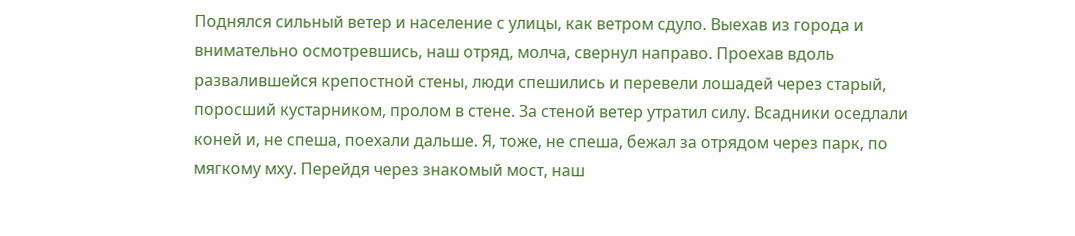Поднялся сильный ветер и население с улицы, как ветром сдуло. Выехав из города и внимательно осмотревшись, наш отряд, молча, свернул направо. Проехав вдоль развалившейся крепостной стены, люди спешились и перевели лошадей через старый, поросший кустарником, пролом в стене. За стеной ветер утратил силу. Всадники оседлали коней и, не спеша, поехали дальше. Я, тоже, не спеша, бежал за отрядом через парк, по мягкому мху. Перейдя через знакомый мост, наш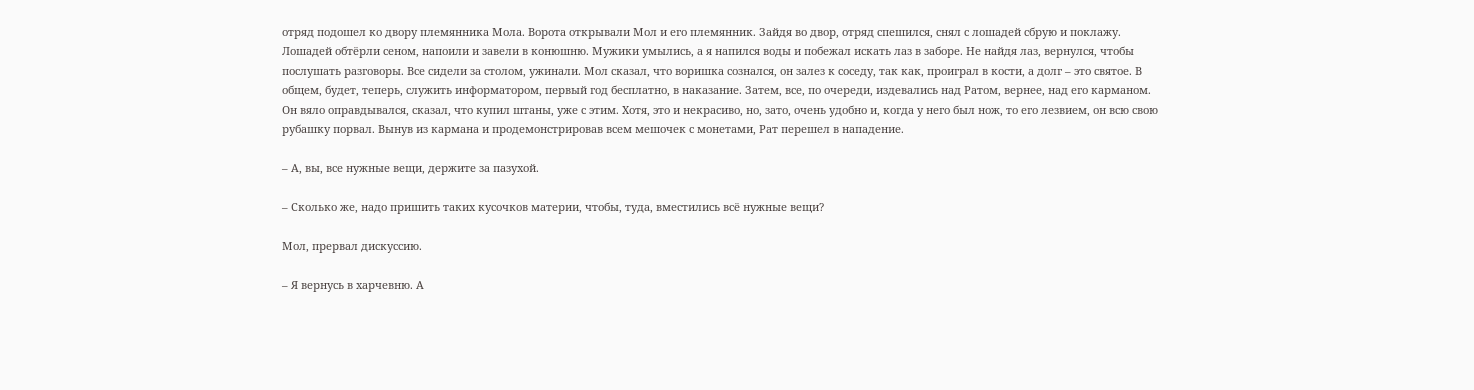отряд подошел ко двору племянника Мола. Ворота открывали Мол и его племянник. Зайдя во двор, отряд спешился, снял с лошадей сбрую и поклажу. Лошадей обтёрли сеном, напоили и завели в конюшню. Мужики умылись, а я напился воды и побежал искать лаз в заборе. Не найдя лаз, вернулся, чтобы послушать разговоры. Все сидели за столом, ужинали. Мол сказал, что воришка сознался, он залез к соседу, так как, проиграл в кости, а долг – это святое. В общем, будет, теперь, служить информатором, первый год бесплатно, в наказание. Затем, все, по очереди, издевались над Ратом, вернее, над его карманом. Он вяло оправдывался, сказал, что купил штаны, уже с этим. Хотя, это и некрасиво, но, зато, очень удобно и, когда у него был нож, то его лезвием, он всю свою рубашку порвал. Вынув из кармана и продемонстрировав всем мешочек с монетами, Рат перешел в нападение.

– А, вы, все нужные вещи, держите за пазухой.

– Сколько же, надо пришить таких кусочков материи, чтобы, туда, вместились всё нужные вещи?

Мол, прервал дискуссию.

– Я вернусь в харчевню. А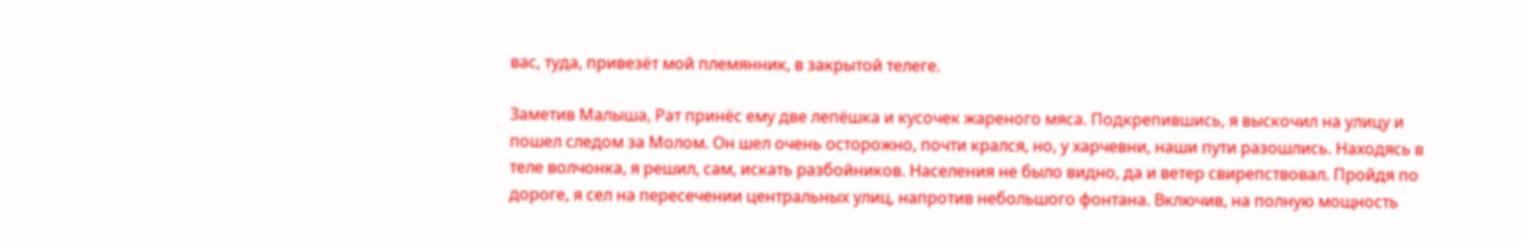вас, туда, привезёт мой племянник, в закрытой телеге.

Заметив Малыша, Рат принёс ему две лепёшка и кусочек жареного мяса. Подкрепившись, я выскочил на улицу и пошел следом за Молом. Он шел очень осторожно, почти крался, но, у харчевни, наши пути разошлись. Находясь в теле волчонка, я решил, сам, искать разбойников. Населения не было видно, да и ветер свирепствовал. Пройдя по дороге, я сел на пересечении центральных улиц, напротив небольшого фонтана. Включив, на полную мощность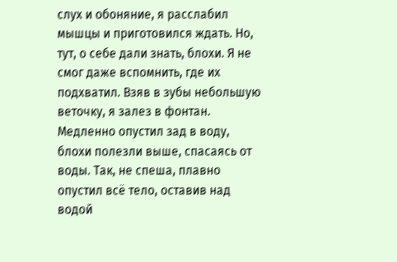слух и обоняние, я расслабил мышцы и приготовился ждать. Но, тут, о себе дали знать, блохи. Я не смог даже вспомнить, где их подхватил. Взяв в зубы небольшую веточку, я залез в фонтан. Медленно опустил зад в воду, блохи полезли выше, спасаясь от воды. Так, не спеша, плавно опустил всё тело, оставив над водой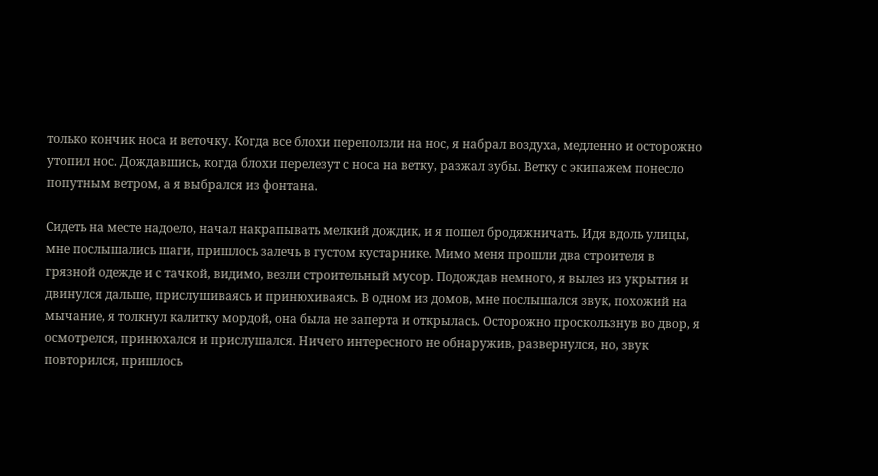только кончик носа и веточку. Когда все блохи переползли на нос, я набрал воздуха, медленно и осторожно утопил нос. Дождавшись, когда блохи перелезут с носа на ветку, разжал зубы. Ветку с экипажем понесло попутным ветром, а я выбрался из фонтана.

Сидеть на месте надоело, начал накрапывать мелкий дождик, и я пошел бродяжничать. Идя вдоль улицы, мне послышались шаги, пришлось залечь в густом кустарнике. Мимо меня прошли два строителя в грязной одежде и с тачкой, видимо, везли строительный мусор. Подождав немного, я вылез из укрытия и двинулся дальше, прислушиваясь и принюхиваясь. В одном из домов, мне послышался звук, похожий на мычание, я толкнул калитку мордой, она была не заперта и открылась. Осторожно проскользнув во двор, я осмотрелся, принюхался и прислушался. Ничего интересного не обнаружив, развернулся, но, звук повторился, пришлось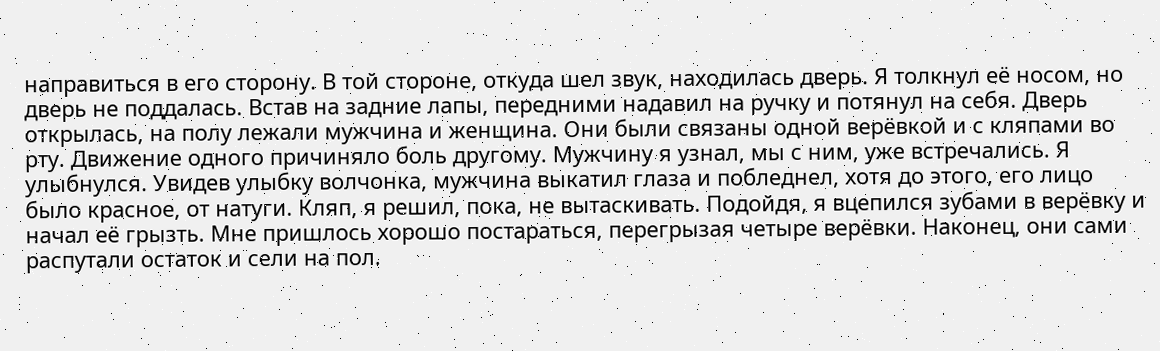направиться в его сторону. В той стороне, откуда шел звук, находилась дверь. Я толкнул её носом, но дверь не поддалась. Встав на задние лапы, передними надавил на ручку и потянул на себя. Дверь открылась, на полу лежали мужчина и женщина. Они были связаны одной верёвкой и с кляпами во рту. Движение одного причиняло боль другому. Мужчину я узнал, мы с ним, уже встречались. Я улыбнулся. Увидев улыбку волчонка, мужчина выкатил глаза и побледнел, хотя до этого, его лицо было красное, от натуги. Кляп, я решил, пока, не вытаскивать. Подойдя, я вцепился зубами в верёвку и начал её грызть. Мне пришлось хорошо постараться, перегрызая четыре верёвки. Наконец, они сами распутали остаток и сели на пол.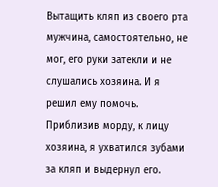Вытащить кляп из своего рта мужчина, самостоятельно, не мог, его руки затекли и не слушались хозяина. И я решил ему помочь. Приблизив морду, к лицу хозяина, я ухватился зубами за кляп и выдернул его.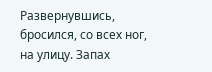Развернувшись, бросился, со всех ног, на улицу. Запах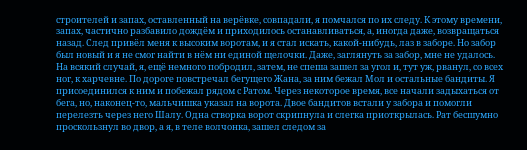строителей и запах, оставленный на верёвке, совпадали, я помчался по их следу. К этому времени, запах, частично разбавило дождём и приходилось останавливаться, а, иногда даже, возвращаться назад. След привёл меня к высоким воротам, и я стал искать, какой-нибудь, лаз в заборе. Но забор был новый и я не смог найти в нём ни единой щелочки. Даже, заглянуть за забор, мне не удалось. На всякий случай, я, ещё немного побродил, затем, не спеша зашел за угол и, тут уж, рванул, со всех ног, к харчевне. По дороге повстречал бегущего Жана, за ним бежал Мол и остальные бандиты. Я присоединился к ним и побежал рядом с Ратом. Через некоторое время, все начали задыхаться от бега, но, наконец-то, мальчишка указал на ворота. Двое бандитов встали у забора и помогли перелезть через него Шалу. Одна створка ворот скрипнула и слегка приоткрылась. Рат бесшумно проскользнул во двор, а я, в теле волчонка, зашел следом за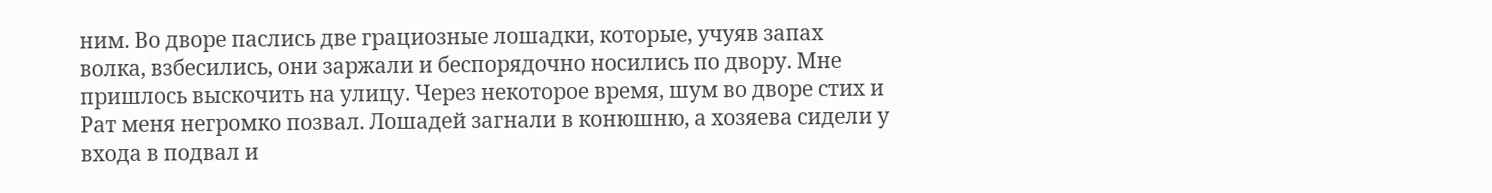ним. Во дворе паслись две грациозные лошадки, которые, учуяв запах волка, взбесились, они заржали и беспорядочно носились по двору. Мне пришлось выскочить на улицу. Через некоторое время, шум во дворе стих и Рат меня негромко позвал. Лошадей загнали в конюшню, а хозяева сидели у входа в подвал и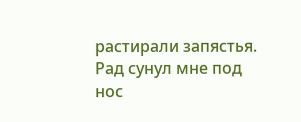растирали запястья. Рад сунул мне под нос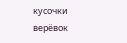кусочки верёвок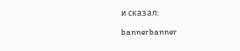и сказал:

bannerbanner